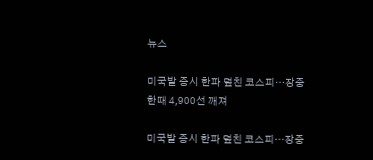뉴스

미국발 증시 한파 덮친 코스피…장중 한때 4,900선 깨져

미국발 증시 한파 덮친 코스피…장중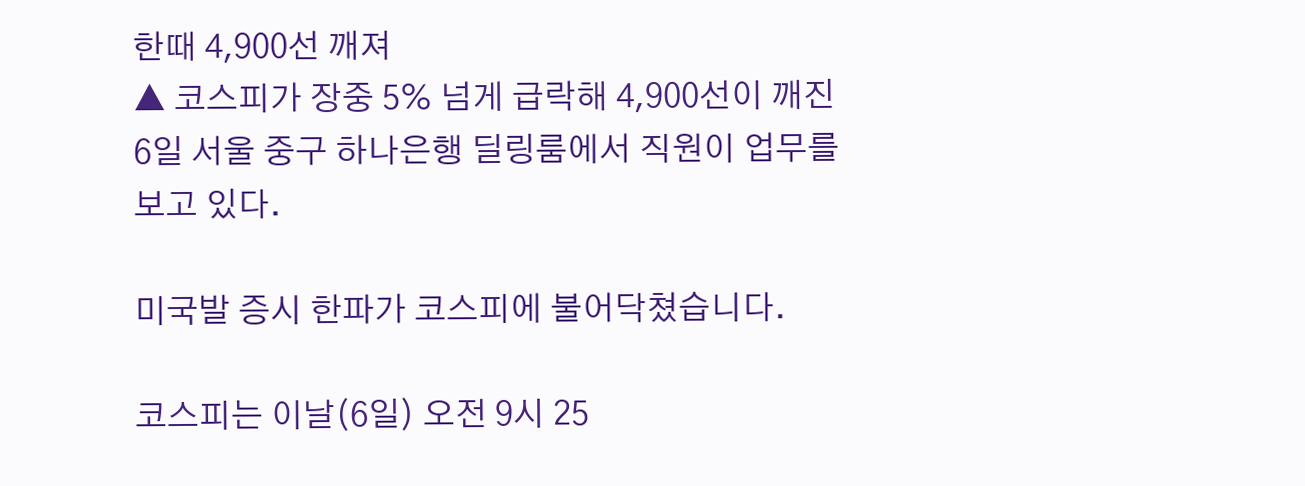한때 4,900선 깨져
▲ 코스피가 장중 5% 넘게 급락해 4,900선이 깨진 6일 서울 중구 하나은행 딜링룸에서 직원이 업무를 보고 있다.

미국발 증시 한파가 코스피에 불어닥쳤습니다.

코스피는 이날(6일) 오전 9시 25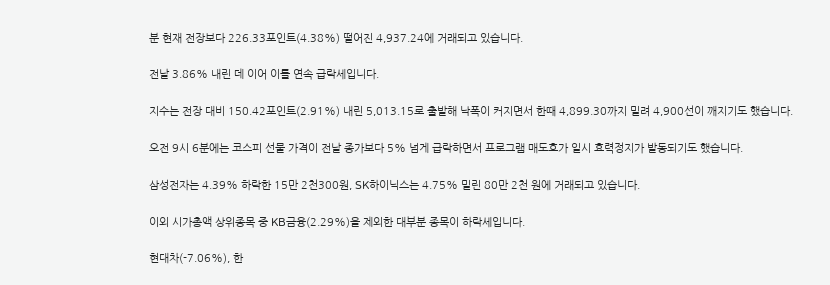분 현재 전장보다 226.33포인트(4.38%) 떨어진 4,937.24에 거래되고 있습니다.

전날 3.86% 내린 데 이어 이틀 연속 급락세입니다.

지수는 전장 대비 150.42포인트(2.91%) 내린 5,013.15로 출발해 낙폭이 커지면서 한때 4,899.30까지 밀려 4,900선이 깨지기도 했습니다.

오전 9시 6분에는 코스피 선물 가격이 전날 종가보다 5% 넘게 급락하면서 프로그램 매도호가 일시 효력정지가 발동되기도 했습니다.

삼성전자는 4.39% 하락한 15만 2천300원, SK하이닉스는 4.75% 밀린 80만 2천 원에 거래되고 있습니다.

이외 시가총액 상위종목 중 KB금융(2.29%)을 제외한 대부분 종목이 하락세입니다.

현대차(-7.06%), 한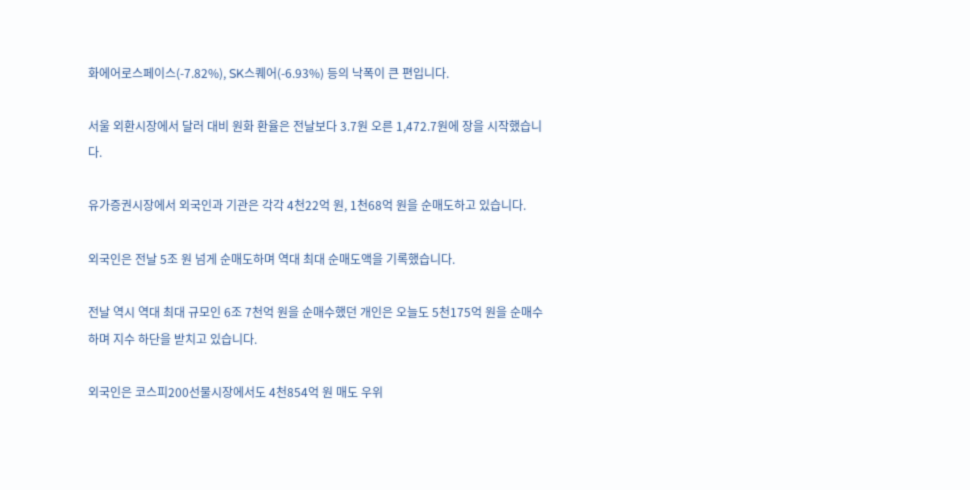화에어로스페이스(-7.82%), SK스퀘어(-6.93%) 등의 낙폭이 큰 편입니다.

서울 외환시장에서 달러 대비 원화 환율은 전날보다 3.7원 오른 1,472.7원에 장을 시작했습니다.

유가증권시장에서 외국인과 기관은 각각 4천22억 원, 1천68억 원을 순매도하고 있습니다.

외국인은 전날 5조 원 넘게 순매도하며 역대 최대 순매도액을 기록했습니다.

전날 역시 역대 최대 규모인 6조 7천억 원을 순매수했던 개인은 오늘도 5천175억 원을 순매수하며 지수 하단을 받치고 있습니다.

외국인은 코스피200선물시장에서도 4천854억 원 매도 우위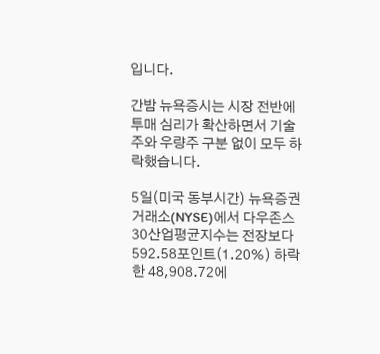입니다.

간밤 뉴욕증시는 시장 전반에 투매 심리가 확산하면서 기술주와 우량주 구분 없이 모두 하락했습니다.

5일(미국 동부시간) 뉴욕증권거래소(NYSE)에서 다우존스30산업평균지수는 전장보다 592.58포인트(1.20%) 하락한 48,908.72에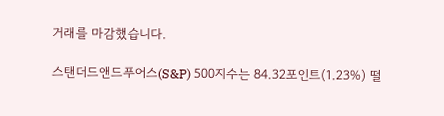거래를 마감했습니다.

스탠더드앤드푸어스(S&P) 500지수는 84.32포인트(1.23%) 떨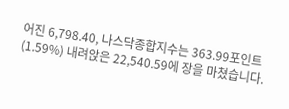어진 6,798.40, 나스닥종합지수는 363.99포인트(1.59%) 내려앉은 22,540.59에 장을 마쳤습니다.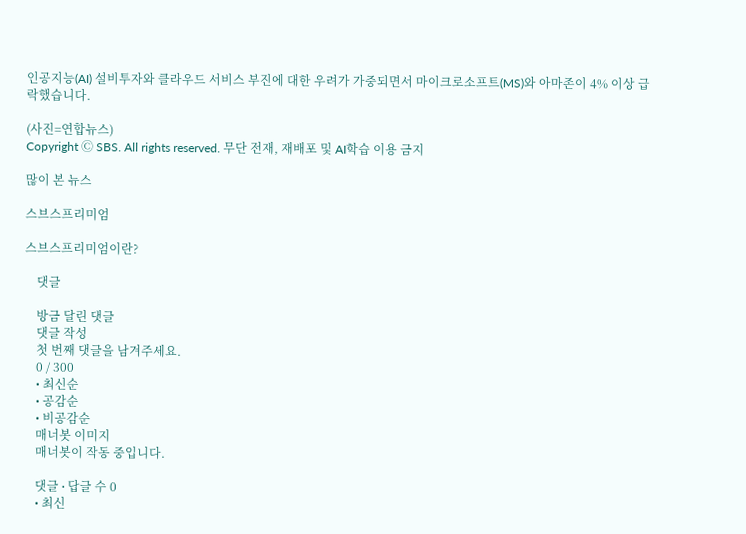인공지능(AI) 설비투자와 클라우드 서비스 부진에 대한 우려가 가중되면서 마이크로소프트(MS)와 아마존이 4% 이상 급락했습니다.

(사진=연합뉴스)
Copyright Ⓒ SBS. All rights reserved. 무단 전재, 재배포 및 AI학습 이용 금지

많이 본 뉴스

스브스프리미엄

스브스프리미엄이란?

    댓글

    방금 달린 댓글
    댓글 작성
    첫 번째 댓글을 남겨주세요.
    0 / 300
    • 최신순
    • 공감순
    • 비공감순
    매너봇 이미지
    매너봇이 작동 중입니다.

    댓글 ∙ 답글 수 0
    • 최신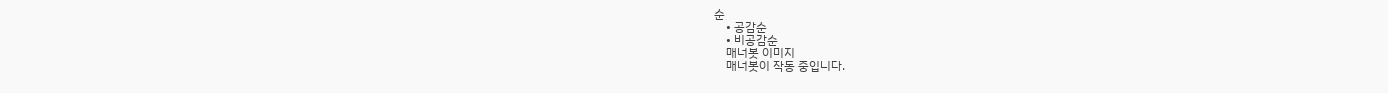순
    • 공감순
    • 비공감순
    매너봇 이미지
    매너봇이 작동 중입니다.